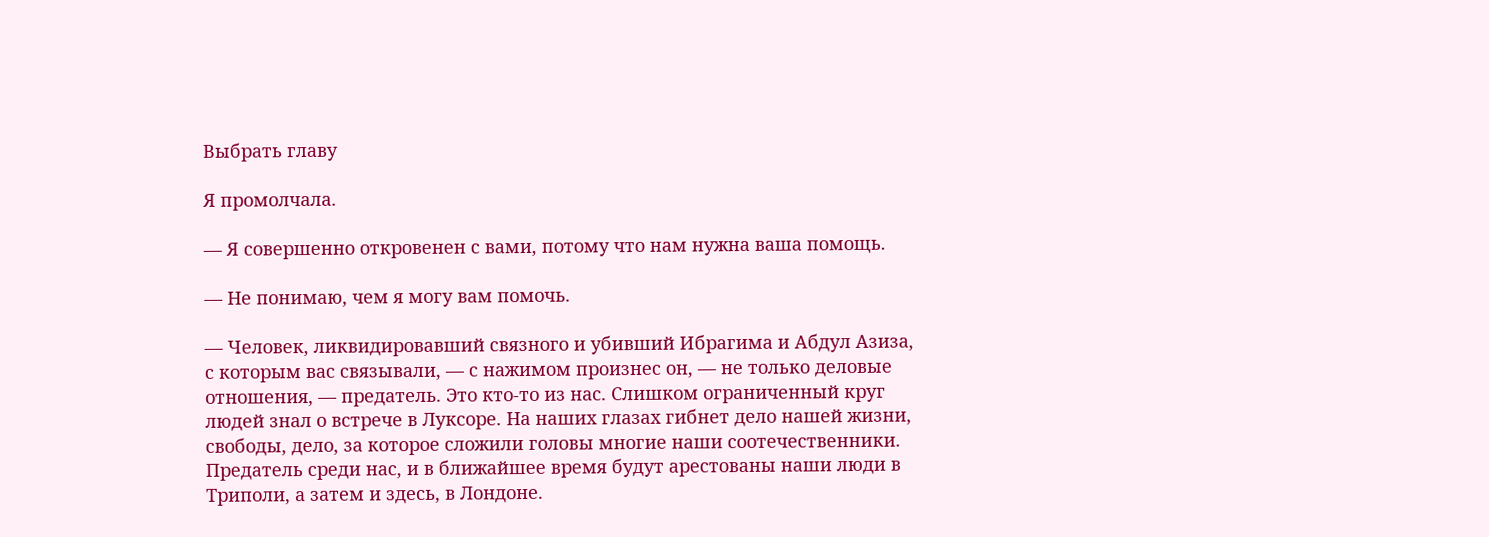Выбрать главу

Я промолчала.

— Я совершенно откровенен с вами, потому что нам нужна ваша помощь.

— Не понимаю, чем я могу вам помочь.

— Человек, ликвидировавший связного и убивший Ибрагима и Абдул Азиза, с которым вас связывали, — с нажимом произнес он, — не только деловые отношения, — предатель. Это кто-то из нас. Слишком ограниченный круг людей знал о встрече в Луксоре. На наших глазах гибнет дело нашей жизни, свободы, дело, за которое сложили головы многие наши соотечественники. Предатель среди нас, и в ближайшее время будут арестованы наши люди в Триполи, а затем и здесь, в Лондоне.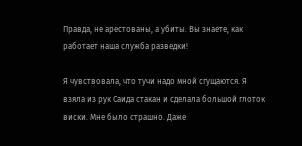Правда, не арестованы, а убиты. Вы знаете, как работает наша служба разведки!

Я чувствовала, что тучи надо мной сгущаются. Я взяла из рук Саида стакан и сделала большой глоток виски. Мне было страшно. Даже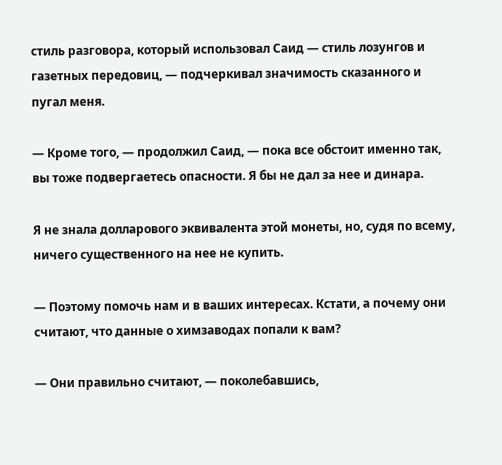стиль разговора, который использовал Саид — стиль лозунгов и газетных передовиц, — подчеркивал значимость сказанного и пугал меня.

— Кроме того, — продолжил Саид, — пока все обстоит именно так, вы тоже подвергаетесь опасности. Я бы не дал за нее и динара.

Я не знала долларового эквивалента этой монеты, но, судя по всему, ничего существенного на нее не купить.

— Поэтому помочь нам и в ваших интересах. Кстати, а почему они считают, что данные о химзаводах попали к вам?

— Они правильно считают, — поколебавшись,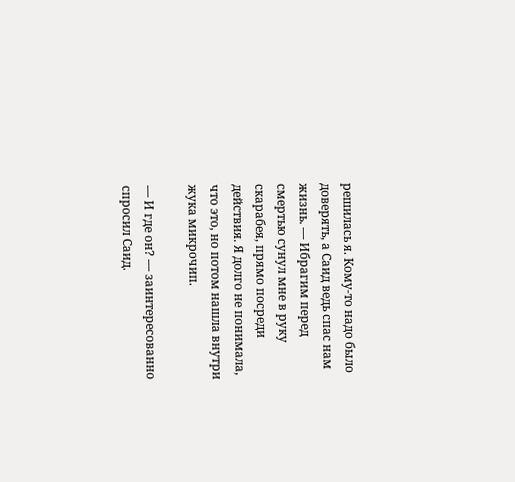решилась я. Кому-то надо было доверять, а Саид ведь спас нам жизнь. — Ибрагим перед смертью сунул мне в руку скарабея, прямо посреди действия. Я долго не понимала, что это, но потом нашла внутри жука микрочип.

— И где он? — заинтересованно спросил Саид.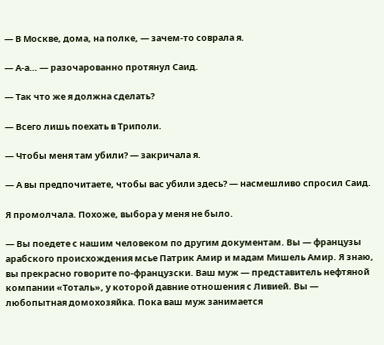— В Москве, дома, на полке, — зачем-то соврала я.

— А-а… — разочарованно протянул Саид.

— Так что же я должна сделать?

— Всего лишь поехать в Триполи.

— Чтобы меня там убили? — закричала я.

— А вы предпочитаете, чтобы вас убили здесь? — насмешливо спросил Саид.

Я промолчала. Похоже, выбора у меня не было.

— Вы поедете с нашим человеком по другим документам. Вы — французы арабского происхождения мсье Патрик Амир и мадам Мишель Амир. Я знаю, вы прекрасно говорите по-французски. Ваш муж — представитель нефтяной компании «Тоталь», у которой давние отношения с Ливией. Вы — любопытная домохозяйка. Пока ваш муж занимается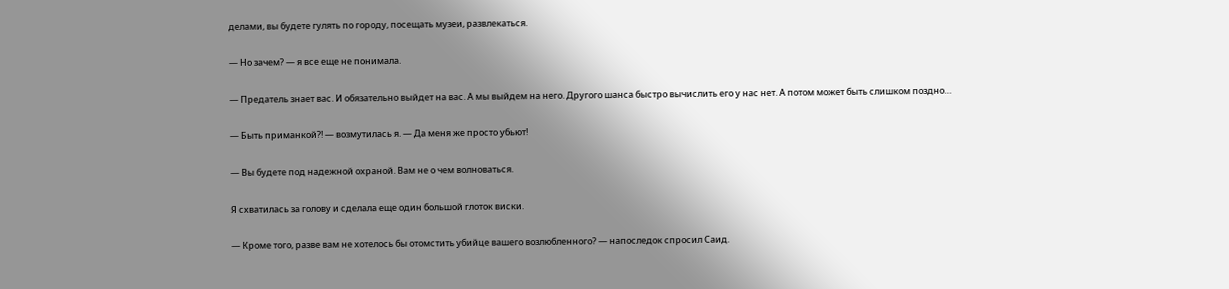делами, вы будете гулять по городу, посещать музеи, развлекаться.

— Но зачем? — я все еще не понимала.

— Предатель знает вас. И обязательно выйдет на вас. А мы выйдем на него. Другого шанса быстро вычислить его у нас нет. А потом может быть слишком поздно…

— Быть приманкой?! — возмутилась я. — Да меня же просто убьют!

— Вы будете под надежной охраной. Вам не о чем волноваться.

Я схватилась за голову и сделала еще один большой глоток виски.

— Кроме того, разве вам не хотелось бы отомстить убийце вашего возлюбленного? — напоследок спросил Саид.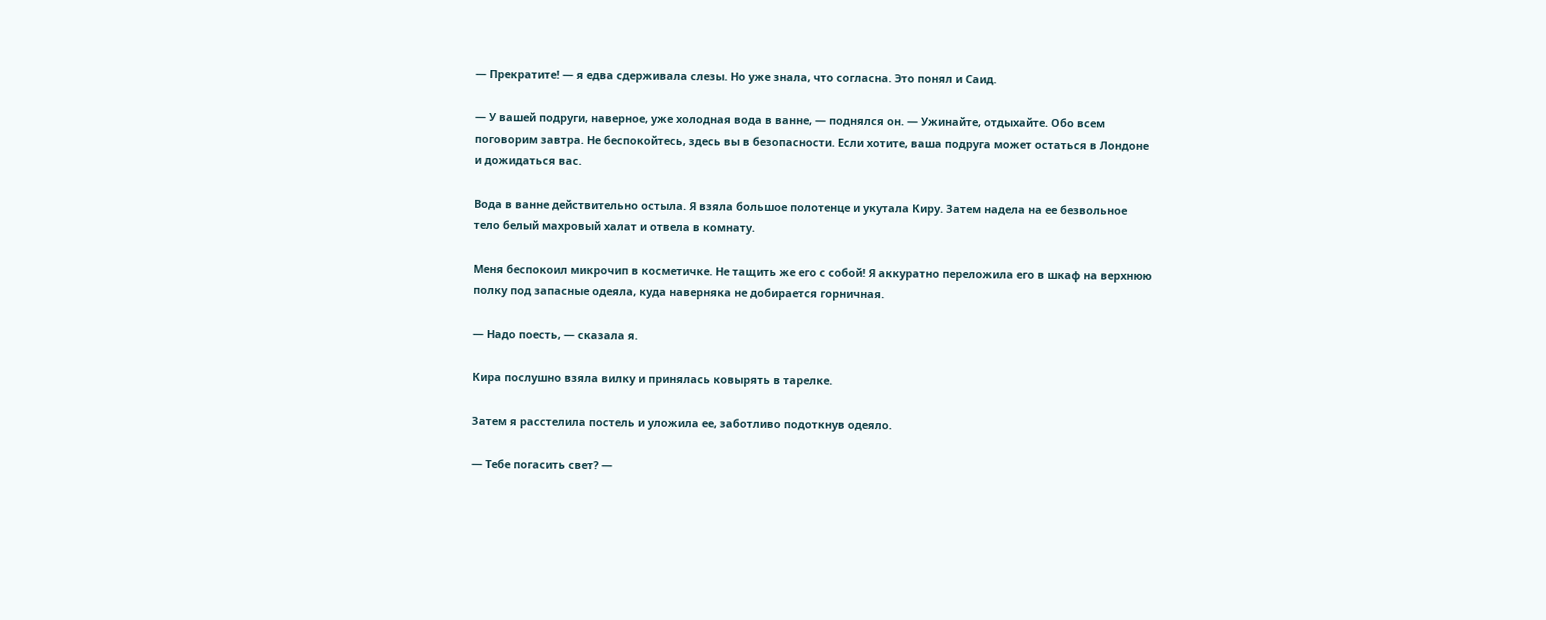— Прекратите! — я едва сдерживала слезы. Но уже знала, что согласна. Это понял и Саид.

— У вашей подруги, наверное, уже холодная вода в ванне, — поднялся он. — Ужинайте, отдыхайте. Обо всем поговорим завтра. Не беспокойтесь, здесь вы в безопасности. Если хотите, ваша подруга может остаться в Лондоне и дожидаться вас.

Вода в ванне действительно остыла. Я взяла большое полотенце и укутала Киру. Затем надела на ее безвольное тело белый махровый халат и отвела в комнату.

Меня беспокоил микрочип в косметичке. Не тащить же его с собой! Я аккуратно переложила его в шкаф на верхнюю полку под запасные одеяла, куда наверняка не добирается горничная.

— Надо поесть, — сказала я.

Кира послушно взяла вилку и принялась ковырять в тарелке.

Затем я расстелила постель и уложила ее, заботливо подоткнув одеяло.

— Тебе погасить свет? —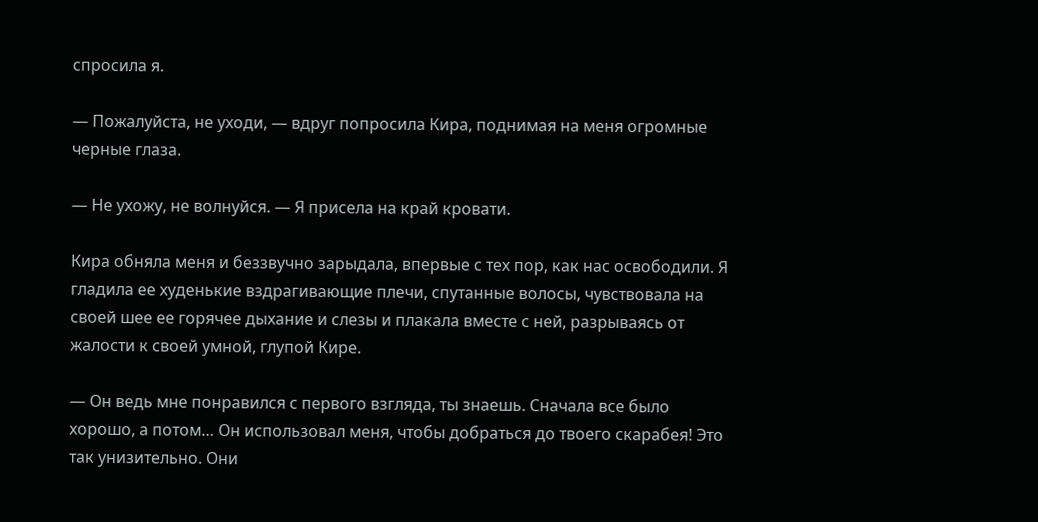спросила я.

— Пожалуйста, не уходи, — вдруг попросила Кира, поднимая на меня огромные черные глаза.

— Не ухожу, не волнуйся. — Я присела на край кровати.

Кира обняла меня и беззвучно зарыдала, впервые с тех пор, как нас освободили. Я гладила ее худенькие вздрагивающие плечи, спутанные волосы, чувствовала на своей шее ее горячее дыхание и слезы и плакала вместе с ней, разрываясь от жалости к своей умной, глупой Кире.

— Он ведь мне понравился с первого взгляда, ты знаешь. Сначала все было хорошо, а потом… Он использовал меня, чтобы добраться до твоего скарабея! Это так унизительно. Они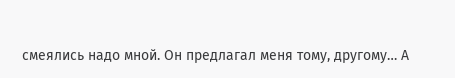смеялись надо мной. Он предлагал меня тому, другому… А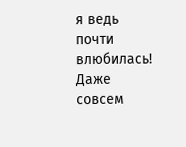я ведь почти влюбилась! Даже совсем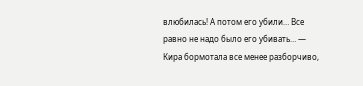влюбилась! А потом его убили… Все равно не надо было его убивать… — Кира бормотала все менее разборчиво,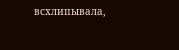всхлипывала,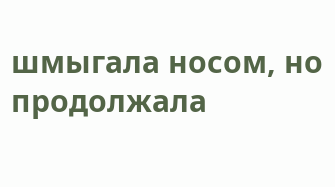шмыгала носом, но продолжала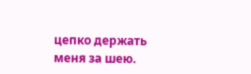цепко держать меня за шею.